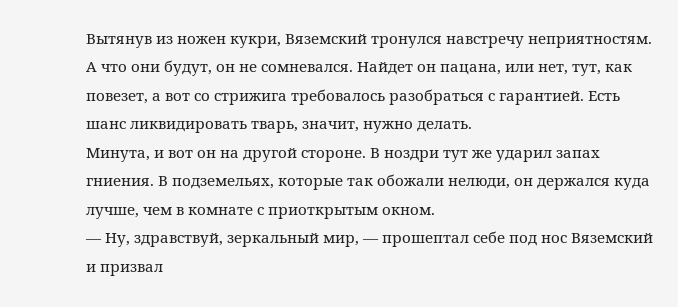Вытянув из ножен кукри, Вяземский тронулся навстречу неприятностям. А что они будут, он не сомневался. Найдет он пацана, или нет, тут, как повезет, а вот со стрижига требовалось разобраться с гарантией. Есть шанс ликвидировать тварь, значит, нужно делать.
Минута, и вот он на другой стороне. В ноздри тут же ударил запах гниения. В подземельях, которые так обожали нелюди, он держался куда лучше, чем в комнате с приоткрытым окном.
— Ну, здравствуй, зеркальный мир, — прошептал себе под нос Вяземский и призвал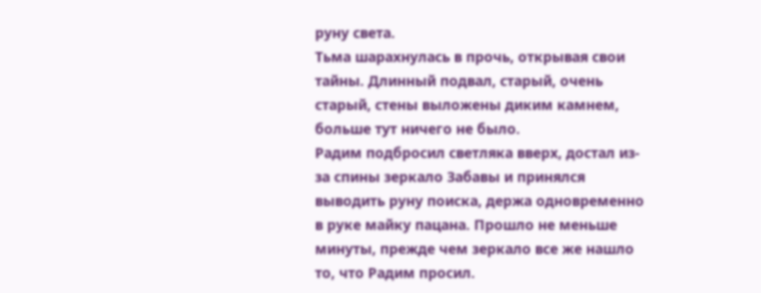руну света.
Тьма шарахнулась в прочь, открывая свои тайны. Длинный подвал, старый, очень старый, стены выложены диким камнем, больше тут ничего не было.
Радим подбросил светляка вверх, достал из-за спины зеркало Забавы и принялся выводить руну поиска, держа одновременно в руке майку пацана. Прошло не меньше минуты, прежде чем зеркало все же нашло то, что Радим просил.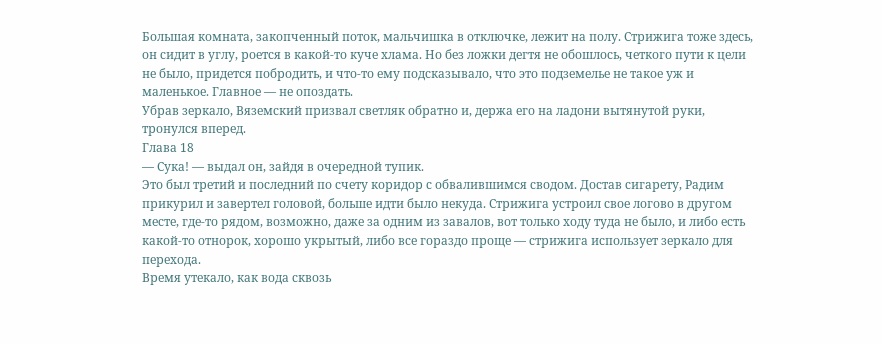Большая комната, закопченный поток, мальчишка в отключке, лежит на полу. Стрижига тоже здесь, он сидит в углу, роется в какой-то куче хлама. Но без ложки дегтя не обошлось, четкого пути к цели не было, придется побродить, и что-то ему подсказывало, что это подземелье не такое уж и маленькое. Главное — не опоздать.
Убрав зеркало, Вяземский призвал светляк обратно и, держа его на ладони вытянутой руки, тронулся вперед.
Глава 18
— Сука! — выдал он, зайдя в очередной тупик.
Это был третий и последний по счету коридор с обвалившимся сводом. Достав сигарету, Радим прикурил и завертел головой, больше идти было некуда. Стрижига устроил свое логово в другом месте, где-то рядом, возможно, даже за одним из завалов, вот только ходу туда не было, и либо есть какой-то отнорок, хорошо укрытый, либо все гораздо проще — стрижига использует зеркало для перехода.
Время утекало, как вода сквозь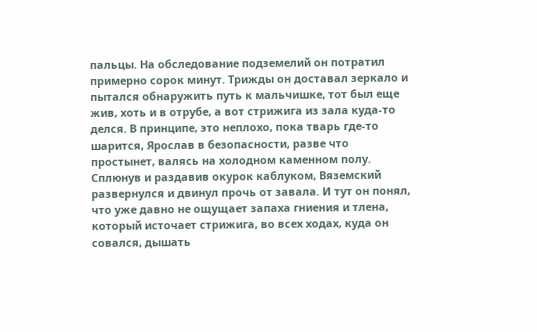пальцы. На обследование подземелий он потратил примерно сорок минут. Трижды он доставал зеркало и пытался обнаружить путь к мальчишке, тот был еще жив, хоть и в отрубе, а вот стрижига из зала куда-то делся. В принципе, это неплохо, пока тварь где-то шарится, Ярослав в безопасности, разве что простынет, валясь на холодном каменном полу.
Сплюнув и раздавив окурок каблуком, Вяземский развернулся и двинул прочь от завала. И тут он понял, что уже давно не ощущает запаха гниения и тлена, который источает стрижига, во всех ходах, куда он совался, дышать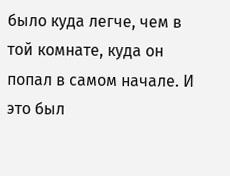было куда легче, чем в той комнате, куда он попал в самом начале. И это был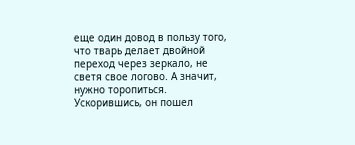еще один довод в пользу того, что тварь делает двойной переход через зеркало, не светя свое логово. А значит, нужно торопиться. Ускорившись, он пошел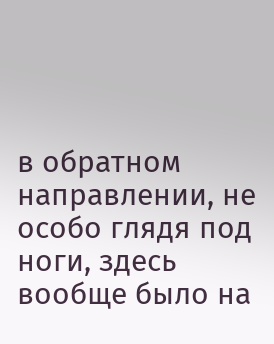в обратном направлении, не особо глядя под ноги, здесь вообще было на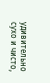удивительно сухо и чисто,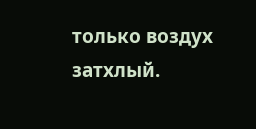только воздух затхлый.